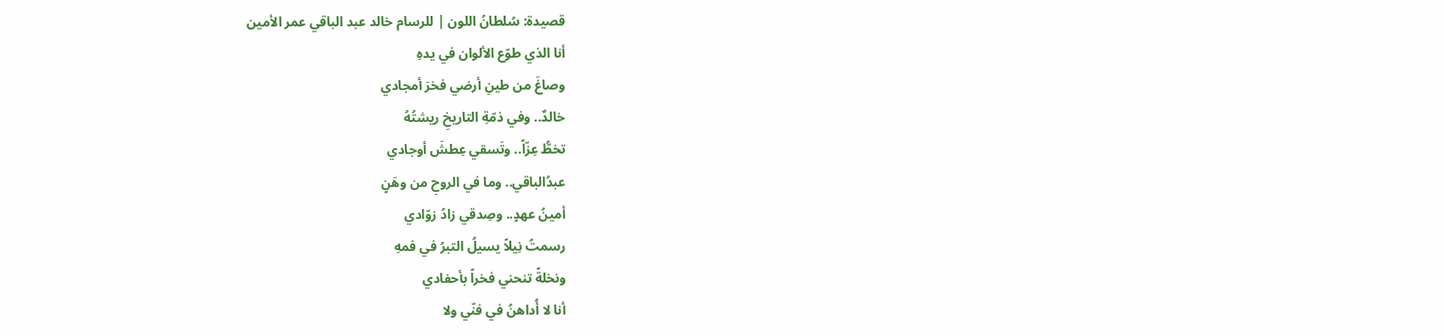قصيدة: سُلطانُ اللون | للرسام خالد عبد الباقي عمر الأمين
أنا الذي طوّع الألوان في يدهِ
وصاغَ من طينِ أرضي فخرَ أمجادي
خالدٌ.. وفي ذمّةِ التاريخِ ريشتُهُ
تخطُّ عِزّاً.. وتَسقي عِطشَ أوجادي
عبدُالباقي.. وما في الروحِ من وهَنٍ
أمينُ عهدٍ.. وصِدقي زادُ زوّادي
رسمتُ نِيلاً يسيلُ التبرُ في فمهِ
ونخلةً تنحني فخراً بأحفادي
أنا لا أُداهنُ في فنّي ولا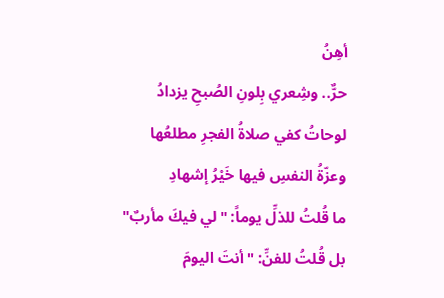أهِنُ
حرٌّ.. وشِعري بِلونِ الصُبحِ يزدادُ
لوحاتُ كفي صلاةُ الفجرِ مطلعُها
وعزّةُ النفسِ فيها خَيْرُ إشهادِ
ما قُلتُ للذلِّ يوماً: "لي فيكَ مأربٌ"
بل قُلتُ للفنِّ: "أنتَ اليومَ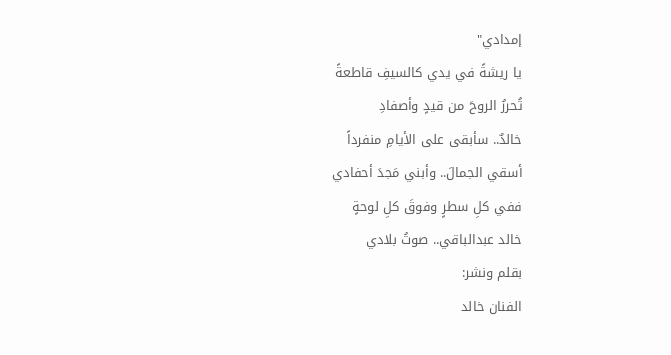إمدادي"
يا ريشةً في يدي كالسيفِ قاطعةً
تُحررُ الروحَ من قيدٍ وأصفادِ
خالدٌ.. سأبقى على الأيامِ منفرداً
أسقي الجمالَ.. وأبني مَجدَ أحفادي
ففي كلِ سطرٍ وفوقَ كلِ لوحةٍ
خالد عبدالباقي.. صوتُ بلادي
بقلم ونشر:
الفنان خالد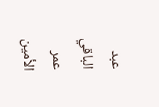عبد الباقي عمر الأمين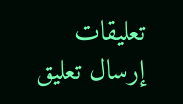تعليقات
إرسال تعليق